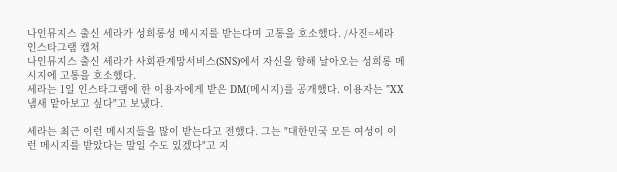나인뮤지스 출신 세라가 성희롱성 메시지를 받는다며 고통을 호소했다. /사진=세라 인스타그램 캡처
나인뮤지스 출신 세라가 사회관계망서비스(SNS)에서 자신을 향해 날아오는 성희롱 메시지에 고통을 호소했다.
세라는 1일 인스타그램에 한 이용자에게 받은 DM(메시지)를 공개했다. 이용자는 "XX 냄새 맡아보고 싶다"고 보냈다.

세라는 최근 이런 메시지들을 많이 받는다고 전했다. 그는 "대한민국 모든 여성이 이런 메시지를 받았다는 말일 수도 있겠다"고 지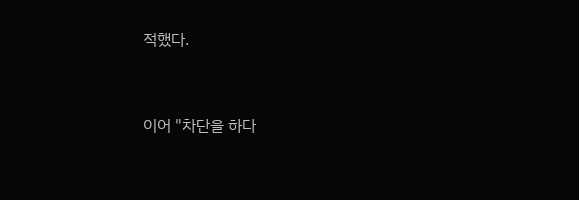적했다.


이어 "차단을 하다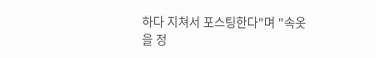하다 지쳐서 포스팅한다"며 "속옷을 정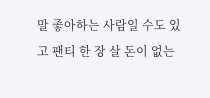말 좋아하는 사람일 수도 있고 팬티 한 장 살 돈이 없는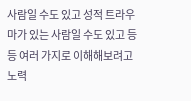사람일 수도 있고 성적 트라우마가 있는 사람일 수도 있고 등등 여러 가지로 이해해보려고 노력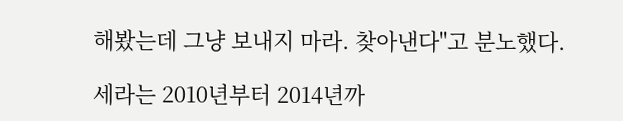해봤는데 그냥 보내지 마라. 찾아낸다"고 분노했다.

세라는 2010년부터 2014년까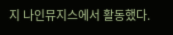지 나인뮤지스에서 활동했다.